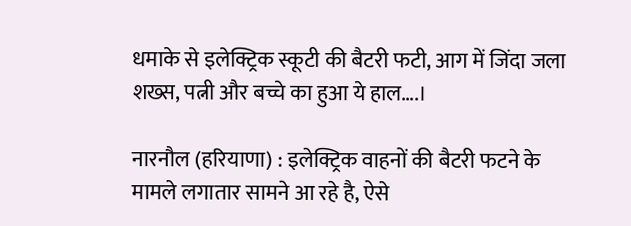धमाके से इलेक्ट्रिक स्कूटी की बैटरी फटी, आग में जिंदा जला शख्स, पत्नी और बच्चे का हुआ ये हाल….।

नारनौल (हरियाणा) : इलेक्ट्रिक वाहनों की बैटरी फटने के मामले लगातार सामने आ रहे है, ऐसे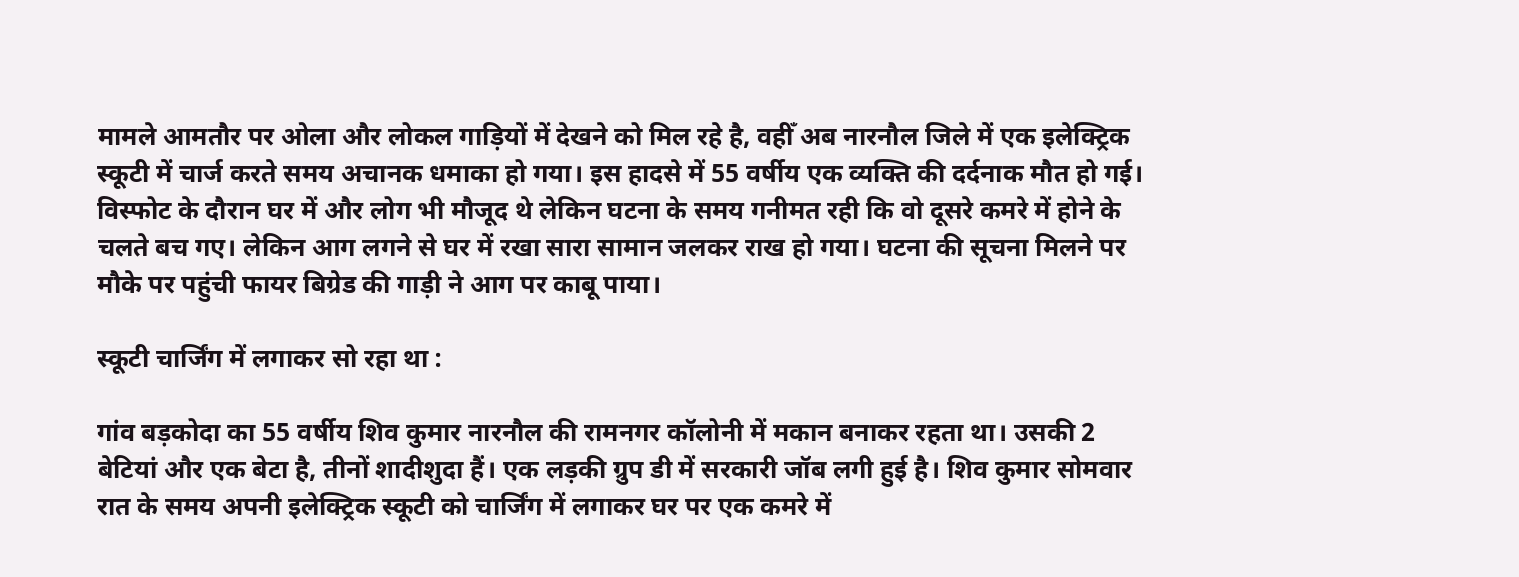मामले आमतौर पर ओला और लोकल गाड़ियों में देखने को मिल रहे है, वहीँ अब नारनौल जिले में एक इलेक्ट्रिक स्कूटी में चार्ज करते समय अचानक धमाका हो गया। इस हादसे में 55 वर्षीय एक व्यक्ति की दर्दनाक मौत हो गई। विस्फोट के दौरान घर में और लोग भी मौजूद थे लेकिन घटना के समय गनीमत रही कि वो दूसरे कमरे में होने के चलते बच गए। लेकिन आग लगने से घर में रखा सारा सामान जलकर राख हो गया। घटना की सूचना मिलने पर मौके पर पहुंची फायर बिग्रेड की गाड़ी ने आग पर काबू पाया।

स्कूटी चार्जिंग में लगाकर सो रहा था :

गांव बड़कोदा का 55 वर्षीय शिव कुमार नारनौल की रामनगर कॉलोनी में मकान बनाकर रहता था। उसकी 2 बेटियां और एक बेटा है, तीनों शादीशुदा हैं। एक लड़की ग्रुप डी में सरकारी जॉब लगी हुई है। शिव कुमार सोमवार रात के समय अपनी इलेक्ट्रिक स्कूटी को चार्जिंग में लगाकर घर पर एक कमरे में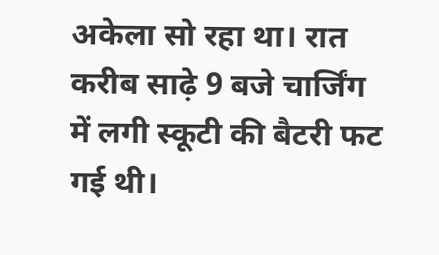अकेला सो रहा था। रात करीब साढ़े 9 बजे चार्जिंग में लगी स्कूटी की बैटरी फट गई थी।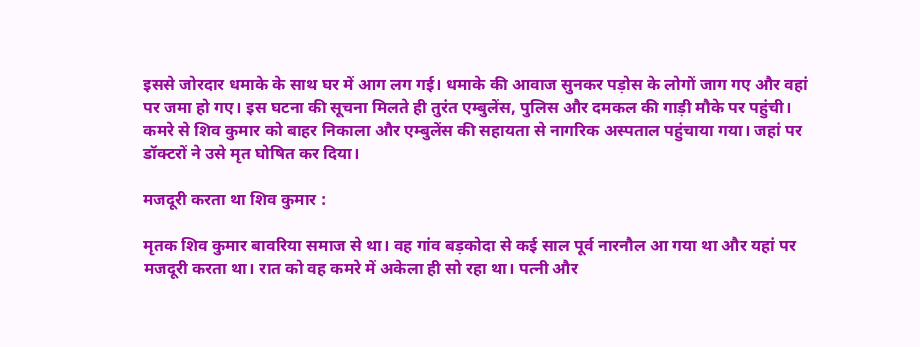इससे जोरदार धमाके के साथ घर में आग लग गई। धमाके की आवाज सुनकर पड़ोस के लोगों जाग गए और वहां पर जमा हो गए। इस घटना की सूचना मिलते ही तुरंत एम्बुलेंस, पुलिस और दमकल की गाड़ी मौके पर पहुंची। कमरे से शिव कुमार को बाहर निकाला और एम्बुलेंस की सहायता से नागरिक अस्पताल पहुंचाया गया। जहां पर डॉक्टरों ने उसे मृत घोषित कर दिया।

मजदूरी करता था शिव कुमार :

मृतक शिव कुमार बावरिया समाज से था। वह गांव बड़कोदा से कई साल पूर्व नारनौल आ गया था और यहां पर मजदूरी करता था। रात को वह कमरे में अकेला ही सो रहा था। पत्नी और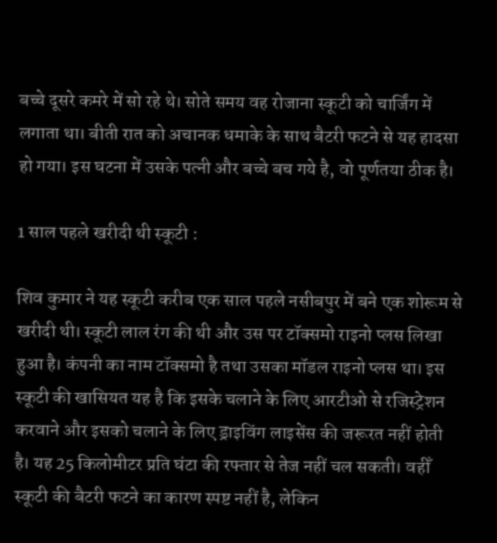बच्चे दूसरे कमरे में सो रहे थे। सोते समय वह रोजाना स्कूटी को चार्जिंग में लगाता था। बीती रात को अचानक धमाके के साथ बैटरी फटने से यह हादसा हो गया। इस घटना में उसके पत्नी और बच्चे बच गये है, वो पूर्णतया ठीक है।

1 साल पहले खरीदी थी स्कूटी :

शिव कुमार ने यह स्कूटी करीब एक साल पहले नसीबपुर में बने एक शोरूम से खरीदी थी। स्कूटी लाल रंग की थी और उस पर टॉक्समो राइनो प्लस लिखा हुआ है। कंपनी का नाम टॉक्समो है तथा उसका मॉडल राइनो प्लस था। इस स्कूटी की खासियत यह है कि इसके चलाने के लिए आरटीओ से रजिस्ट्रेशन करवाने और इसको चलाने के लिए ड्राइविंग लाइसेंस की जरूरत नहीं होती है। यह 25 किलोमीटर प्रति घंटा की रफ्तार से तेज नहीं चल सकती। वहीँ स्कूटी की बैटरी फटने का कारण स्पष्ट नहीं है, लेकिन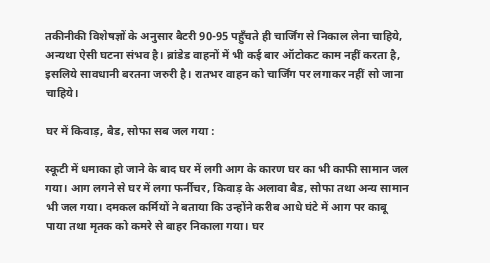तकीनीकी विशेषज्ञों के अनुसार बैटरी 90-95 पहुँचते ही चार्जिंग से निकाल लेना चाहिये, अन्यथा ऐसी घटना संभव है। ब्रांडेड वाहनों में भी कई बार ऑटोकट काम नहीं करता है, इसलिये सावधानी बरतना जरुरी है। रातभर वाहन को चार्जिंग पर लगाकर नहीं सो जाना चाहिये।

घर में किवाड़, बैड, सोफा सब जल गया :

स्कूटी में धमाका हो जाने के बाद घर में लगी आग के कारण घर का भी काफी सामान जल गया। आग लगने से घर में लगा फर्नीचर, किवाड़ के अलावा बैड, सोफा तथा अन्य सामान भी जल गया। दमकल कर्मियों ने बताया कि उन्होंने करीब आधे घंटे में आग पर काबू पाया तथा मृतक को कमरे से बाहर निकाला गया। घर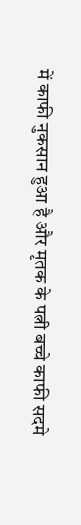में काफी नुकसान हुआ है और मृतक के पत्नी बच्चे काफी सदमे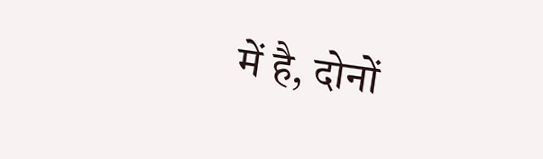में है, दोनों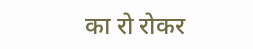का रो रोकर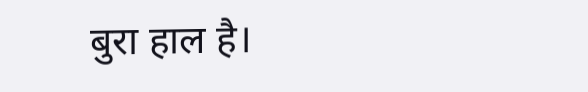बुरा हाल है।